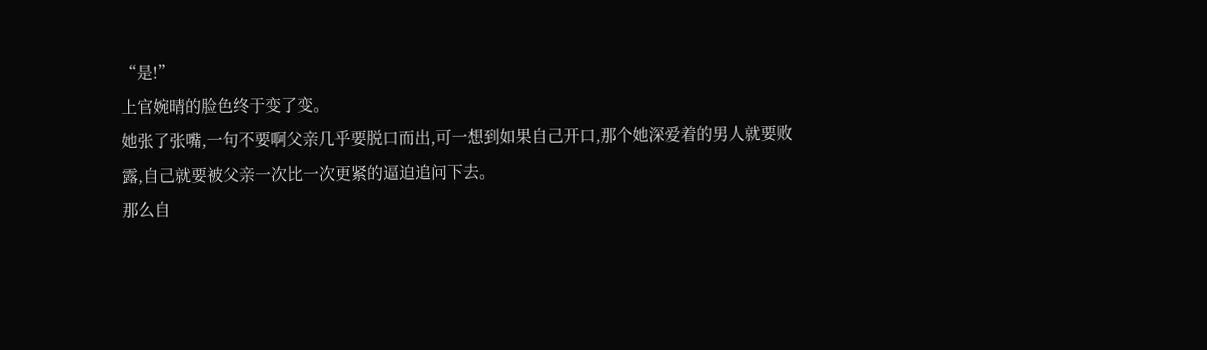“是!”
上官婉晴的脸色终于变了变。
她张了张嘴,一句不要啊父亲几乎要脱口而出,可一想到如果自己开口,那个她深爱着的男人就要败露,自己就要被父亲一次比一次更紧的逼迫追问下去。
那么自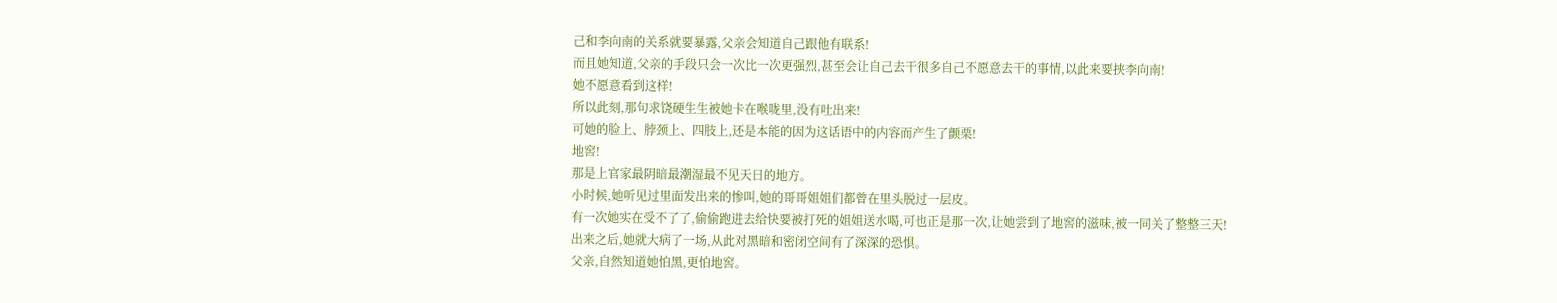己和李向南的关系就要暴露,父亲会知道自己跟他有联系!
而且她知道,父亲的手段只会一次比一次更强烈,甚至会让自己去干很多自己不愿意去干的事情,以此来要挟李向南!
她不愿意看到这样!
所以此刻,那句求饶硬生生被她卡在喉咙里,没有吐出来!
可她的脸上、脖颈上、四肢上,还是本能的因为这话语中的内容而产生了颤栗!
地窖!
那是上官家最阴暗最潮湿最不见天日的地方。
小时候,她听见过里面发出来的惨叫,她的哥哥姐姐们都曾在里头脱过一层皮。
有一次她实在受不了了,偷偷跑进去给快要被打死的姐姐送水喝,可也正是那一次,让她尝到了地窖的滋味,被一同关了整整三天!
出来之后,她就大病了一场,从此对黑暗和密闭空间有了深深的恐惧。
父亲,自然知道她怕黑,更怕地窖。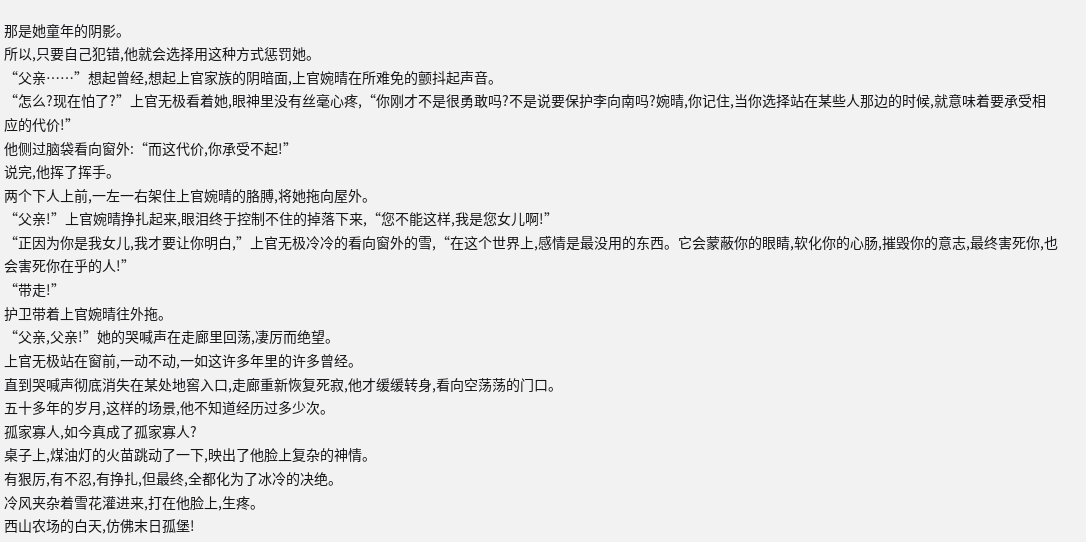那是她童年的阴影。
所以,只要自己犯错,他就会选择用这种方式惩罚她。
“父亲……”想起曾经,想起上官家族的阴暗面,上官婉晴在所难免的颤抖起声音。
“怎么?现在怕了?”上官无极看着她,眼神里没有丝毫心疼,“你刚才不是很勇敢吗?不是说要保护李向南吗?婉晴,你记住,当你选择站在某些人那边的时候,就意味着要承受相应的代价!”
他侧过脑袋看向窗外:“而这代价,你承受不起!”
说完,他挥了挥手。
两个下人上前,一左一右架住上官婉晴的胳膊,将她拖向屋外。
“父亲!”上官婉晴挣扎起来,眼泪终于控制不住的掉落下来,“您不能这样,我是您女儿啊!”
“正因为你是我女儿,我才要让你明白,”上官无极冷冷的看向窗外的雪,“在这个世界上,感情是最没用的东西。它会蒙蔽你的眼睛,软化你的心肠,摧毁你的意志,最终害死你,也会害死你在乎的人!”
“带走!”
护卫带着上官婉晴往外拖。
“父亲,父亲!”她的哭喊声在走廊里回荡,凄厉而绝望。
上官无极站在窗前,一动不动,一如这许多年里的许多曾经。
直到哭喊声彻底消失在某处地窖入口,走廊重新恢复死寂,他才缓缓转身,看向空荡荡的门口。
五十多年的岁月,这样的场景,他不知道经历过多少次。
孤家寡人,如今真成了孤家寡人?
桌子上,煤油灯的火苗跳动了一下,映出了他脸上复杂的神情。
有狠厉,有不忍,有挣扎,但最终,全都化为了冰冷的决绝。
冷风夹杂着雪花灌进来,打在他脸上,生疼。
西山农场的白天,仿佛末日孤堡!